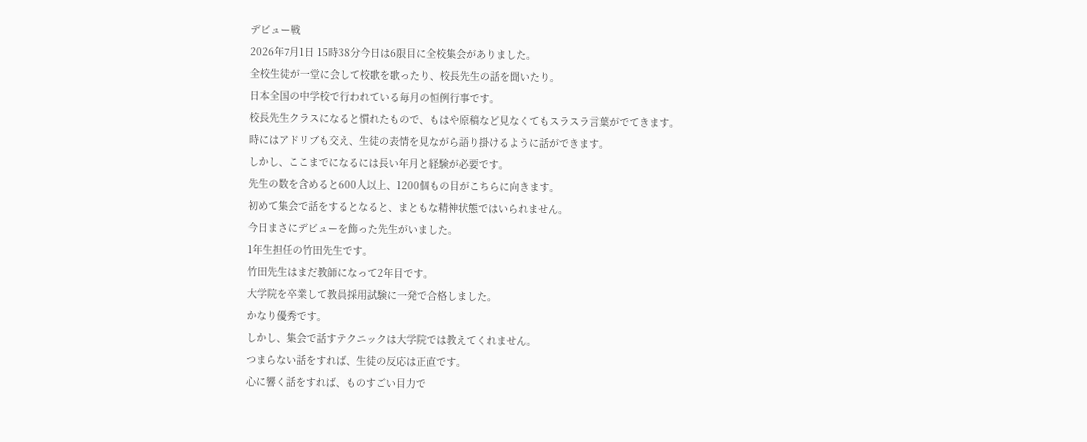デビュー戦
2026年7月1日 15時38分今日は6限目に全校集会がありました。
全校生徒が一堂に会して校歌を歌ったり、校長先生の話を聞いたり。
日本全国の中学校で行われている毎月の恒例行事です。
校長先生クラスになると慣れたもので、もはや原稿など見なくてもスラスラ言葉がでてきます。
時にはアドリブも交え、生徒の表情を見ながら語り掛けるように話ができます。
しかし、ここまでになるには長い年月と経験が必要です。
先生の数を含めると600人以上、1200個もの目がこちらに向きます。
初めて集会で話をするとなると、まともな精神状態ではいられません。
今日まさにデビューを飾った先生がいました。
1年生担任の竹田先生です。
竹田先生はまだ教師になって2年目です。
大学院を卒業して教員採用試験に一発で合格しました。
かなり優秀です。
しかし、集会で話すテクニックは大学院では教えてくれません。
つまらない話をすれば、生徒の反応は正直です。
心に響く話をすれば、ものすごい目力で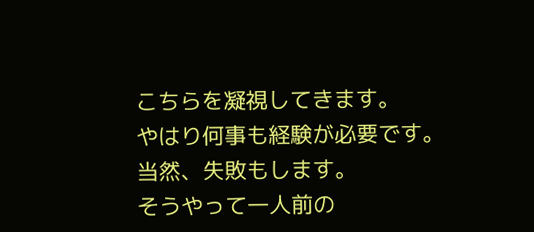こちらを凝視してきます。
やはり何事も経験が必要です。
当然、失敗もします。
そうやって一人前の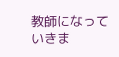教師になっていきま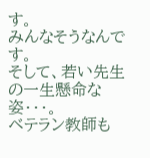す。
みんなそうなんです。
そして、若い先生の一生懸命な姿・・・。
ベテラン教師も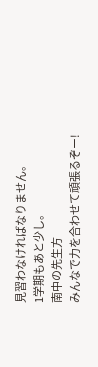見習わなければなりません。
1学期もあと少し。
南中の先生方
みんなで力を合わせて頑張るぞー!